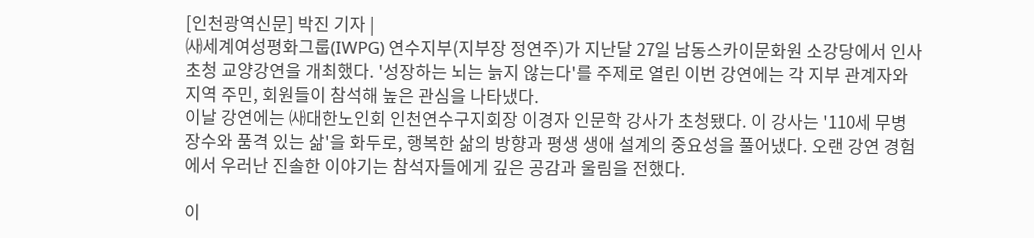[인천광역신문] 박진 기자 |
㈔세계여성평화그룹(IWPG) 연수지부(지부장 정연주)가 지난달 27일 남동스카이문화원 소강당에서 인사초청 교양강연을 개최했다. '성장하는 뇌는 늙지 않는다'를 주제로 열린 이번 강연에는 각 지부 관계자와 지역 주민, 회원들이 참석해 높은 관심을 나타냈다.
이날 강연에는 ㈔대한노인회 인천연수구지회장 이경자 인문학 강사가 초청됐다. 이 강사는 '110세 무병장수와 품격 있는 삶'을 화두로, 행복한 삶의 방향과 평생 생애 설계의 중요성을 풀어냈다. 오랜 강연 경험에서 우러난 진솔한 이야기는 참석자들에게 깊은 공감과 울림을 전했다.

이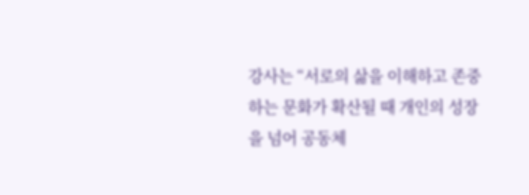강사는 “서로의 삶을 이해하고 존중하는 문화가 확산될 때 개인의 성장을 넘어 공동체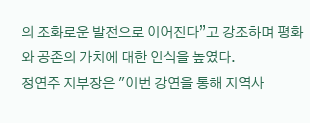의 조화로운 발전으로 이어진다”고 강조하며 평화와 공존의 가치에 대한 인식을 높였다.
정연주 지부장은 "이번 강연을 통해 지역사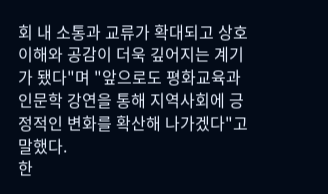회 내 소통과 교류가 확대되고 상호 이해와 공감이 더욱 깊어지는 계기가 됐다"며 "앞으로도 평화교육과 인문학 강연을 통해 지역사회에 긍정적인 변화를 확산해 나가겠다"고 말했다.
한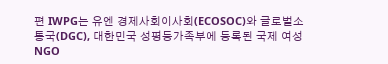편 IWPG는 유엔 경제사회이사회(ECOSOC)와 글로벌소통국(DGC), 대한민국 성평등가족부에 등록된 국제 여성 NGO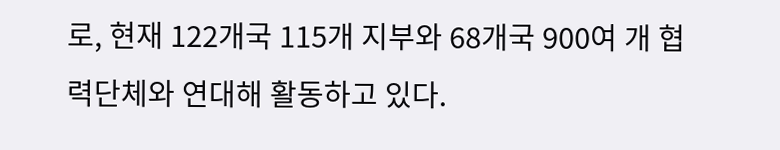로, 현재 122개국 115개 지부와 68개국 900여 개 협력단체와 연대해 활동하고 있다.